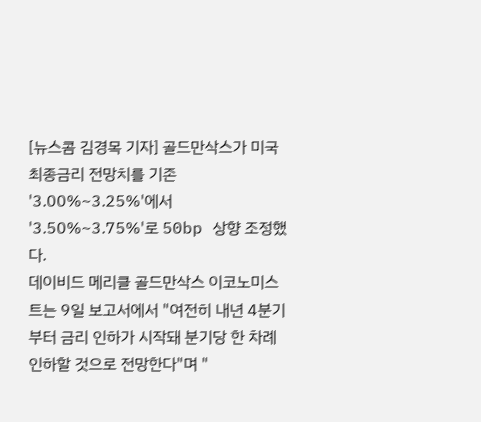[뉴스콤 김경목 기자] 골드만삭스가 미국 최종금리 전망치를 기존 '3.00%~3.25%'에서 '3.50%~3.75%'로 50bp 상향 조정했다.
데이비드 메리클 골드만삭스 이코노미스트는 9일 보고서에서 "여전히 내년 4분기부터 금리 인하가 시작돼 분기당 한 차례 인하할 것으로 전망한다"며 "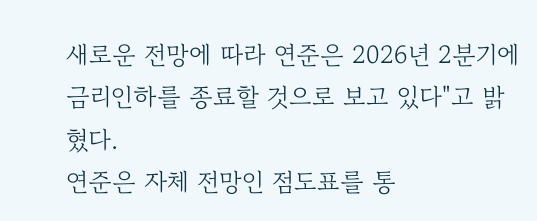새로운 전망에 따라 연준은 2026년 2분기에 금리인하를 종료할 것으로 보고 있다"고 밝혔다.
연준은 자체 전망인 점도표를 통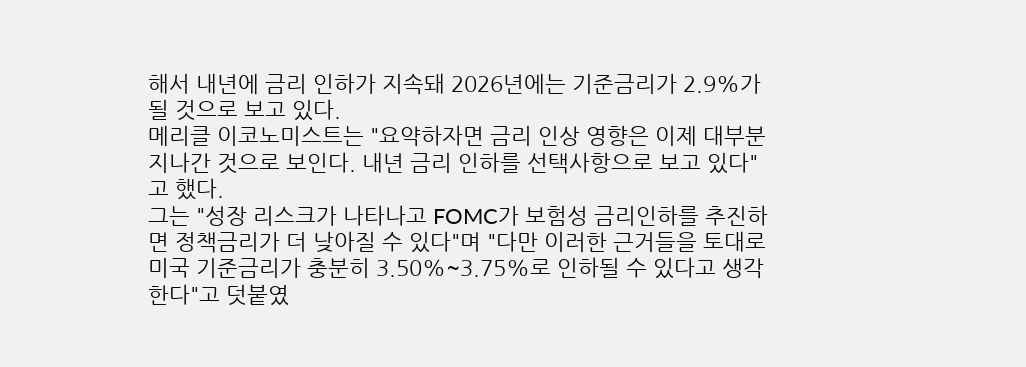해서 내년에 금리 인하가 지속돼 2026년에는 기준금리가 2.9%가 될 것으로 보고 있다.
메리클 이코노미스트는 "요약하자면 금리 인상 영향은 이제 대부분 지나간 것으로 보인다. 내년 금리 인하를 선택사항으로 보고 있다"고 했다.
그는 "성장 리스크가 나타나고 FOMC가 보험성 금리인하를 추진하면 정책금리가 더 낮아질 수 있다"며 "다만 이러한 근거들을 토대로 미국 기준금리가 충분히 3.50%~3.75%로 인하될 수 있다고 생각한다"고 덧붙였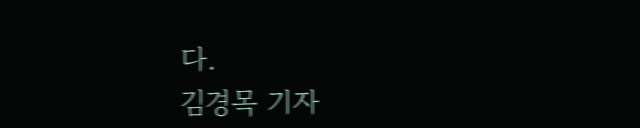다.
김경목 기자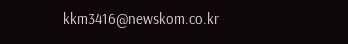kkm3416@newskom.co.kr